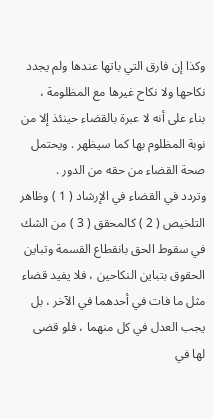وكذا إن فارق التي باتها عندها ولم يجدد نكاحها ولا نكاح غيرها مع المظلومة ،
بناء على أنه لا عبرة بالقضاء حينئذ إلا من نوبة المظلوم بها كما سيظهر . ويحتمل
صحة القضاء من حقه من الدور .
وتردد في القضاء في الإرشاد ( 1 ) وظاهر التلخيص ( 2 ) كالمحقق ( 3 ) من الشك
في سقوط الحق بانقطاع القسمة وتباين الحقوق بتباين النكاحين ، فلا يفيد قضاء
مثل ما فات في أحدهما في الآخر ، بل يجب العدل في كل منهما ، فلو قضى لها في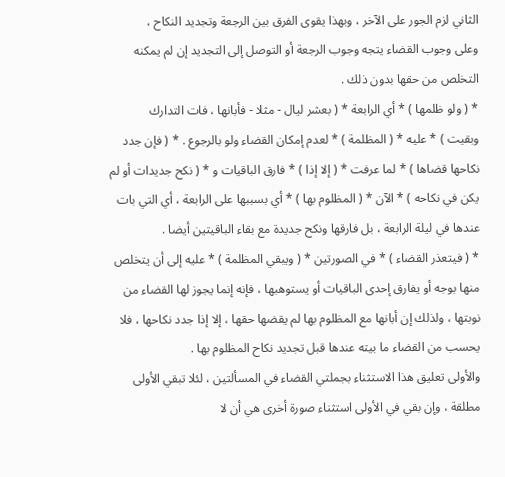الثاني لزم الجور على الآخر ، وبهذا يقوى الفرق بين الرجعة وتجديد النكاح ،
وعلى وجوب القضاء يتجه وجوب الرجعة أو التوصل إلى التجديد إن لم يمكنه
التخلص من حقها بدون ذلك .
* ( ولو ظلمها ) * أي الرابعة * ( بعشر ليال - مثلا - فأبانها ، فات التدارك
وبقيت ) * عليه * ( المظلمة ) * لعدم إمكان القضاء ولو بالرجوع . * ( فإن جدد
نكاحها قضاها ) * لما عرفت * ( إلا إذا ) * فارق الباقيات و * ( نكح جديدات أو لم
يكن في نكاحه ) * الآن * ( المظلوم بها ) * أي بسببها على الرابعة ، أي التي بات
عندها في ليلة الرابعة ، بل فارقها ونكح جديدة مع بقاء الباقيتين أيضا .
* ( فيتعذر القضاء ) * في الصورتين * ( ويبقي المظلمة ) * عليه إلى أن يتخلص
منها بوجه أو يفارق إحدى الباقيات أو يستوهبها ، فإنه إنما يجوز لها القضاء من
نوبتها ، ولذلك إن أبانها مع المظلوم بها لم يقضها حقها ، إلا إذا جدد نكاحها ، فلا
يحسب من القضاء ما بيته عندها قبل تجديد نكاح المظلوم بها .
والأولى تعليق هذا الاستثناء بجملتي القضاء في المسألتين ، لئلا تبقي الأولى
مطلقة ، وإن بقي في الأولى استثناء صورة أخرى هي أن لا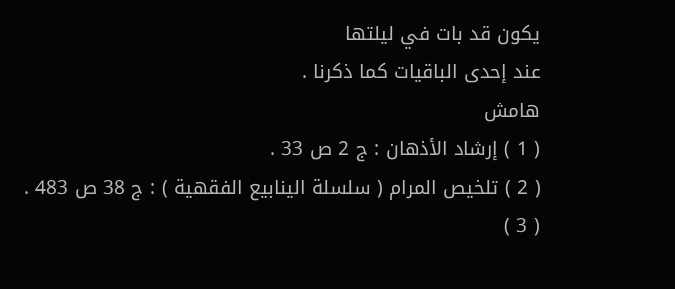يكون قد بات في ليلتها
عند إحدى الباقيات كما ذكرنا .
هامش
( 1 ) إرشاد الأذهان : ج 2 ص 33 .
( 2 ) تلخيص المرام ( سلسلة الينابيع الفقهية ) : ج 38 ص 483 .
( 3 )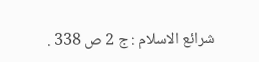شرائع الاسلام : ج 2 ص 338 .